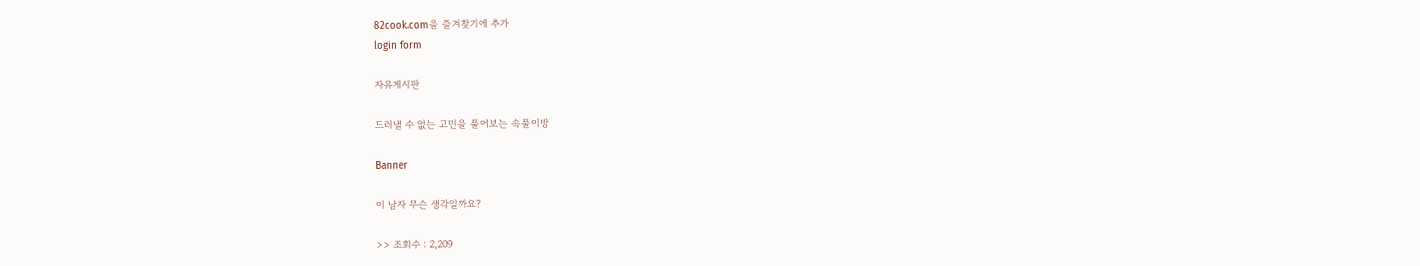82cook.com을 즐겨찾기에 추가
login form

자유게시판

드러낼 수 없는 고민을 풀어보는 속풀이방

Banner

이 남자 무슨 생각일까요?

>> 조회수 : 2,209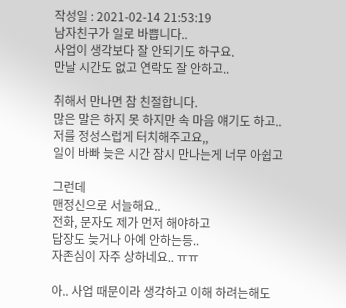작성일 : 2021-02-14 21:53:19
남자친구가 일로 바쁩니다..
사업이 생각보다 잘 안되기도 하구요.
만날 시간도 없고 연락도 잘 안하고..

취해서 만나면 참 친절합니다.
많은 말은 하지 못 하지만 속 마음 얘기도 하고..
저를 정성스럽게 터치해주고요,,
일이 바빠 늦은 시간 잠시 만나는게 너무 아쉽고

그런데
맨정신으로 서늘해요..
전화, 문자도 제가 먼저 해야하고
답장도 늦거나 아예 안하는등..
자존심이 자주 상하네요.. ㅠㅠ

아.. 사업 때문이라 생각하고 이해 하려는해도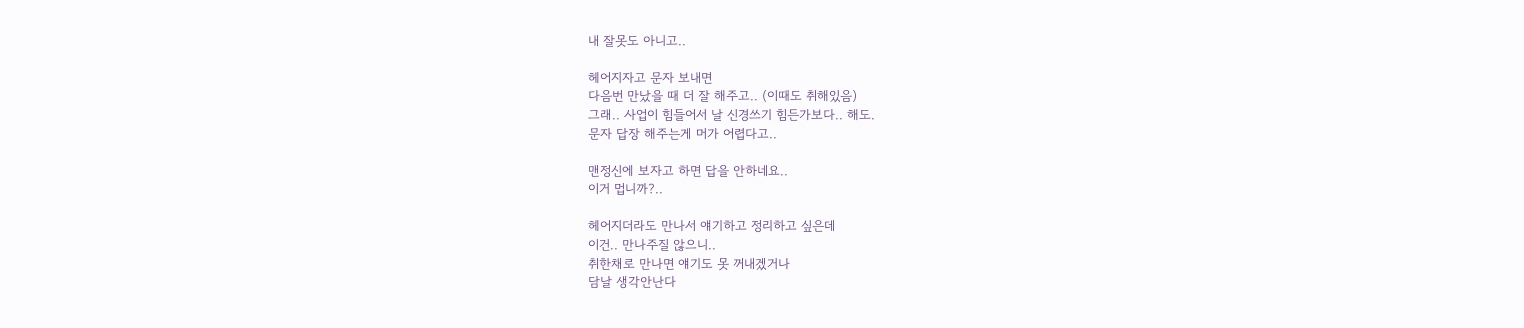내 잘못도 아니고..

헤어지자고 문자 보내면
다음번 만났을 때 더 잘 해주고.. (이때도 취해있음)
그래.. 사업이 힘들어서 날 신경쓰기 힘든가보다.. 해도.
문자 답장 해주는게 머가 어렵다고..

맨정신에 보자고 하면 답을 안하네요..
이거 멉니까?..

헤어지더라도 만나서 얘기하고 정리하고 싶은데
이건.. 만나주질 않으니..
취한채로 만나면 얘기도 못 꺼내겠거나
담날 생각안난다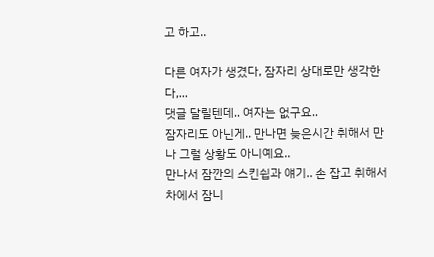고 하고..

다른 여자가 생겼다, 잠자리 상대로만 생각한다,...
댓글 달릴텐데.. 여자는 없구요..
잠자리도 아닌게.. 만나면 늦은시간 취해서 만나 그럴 상황도 아니예요..
만나서 잠깐의 스킨쉽과 얘기.. 손 잡고 취해서 차에서 잠니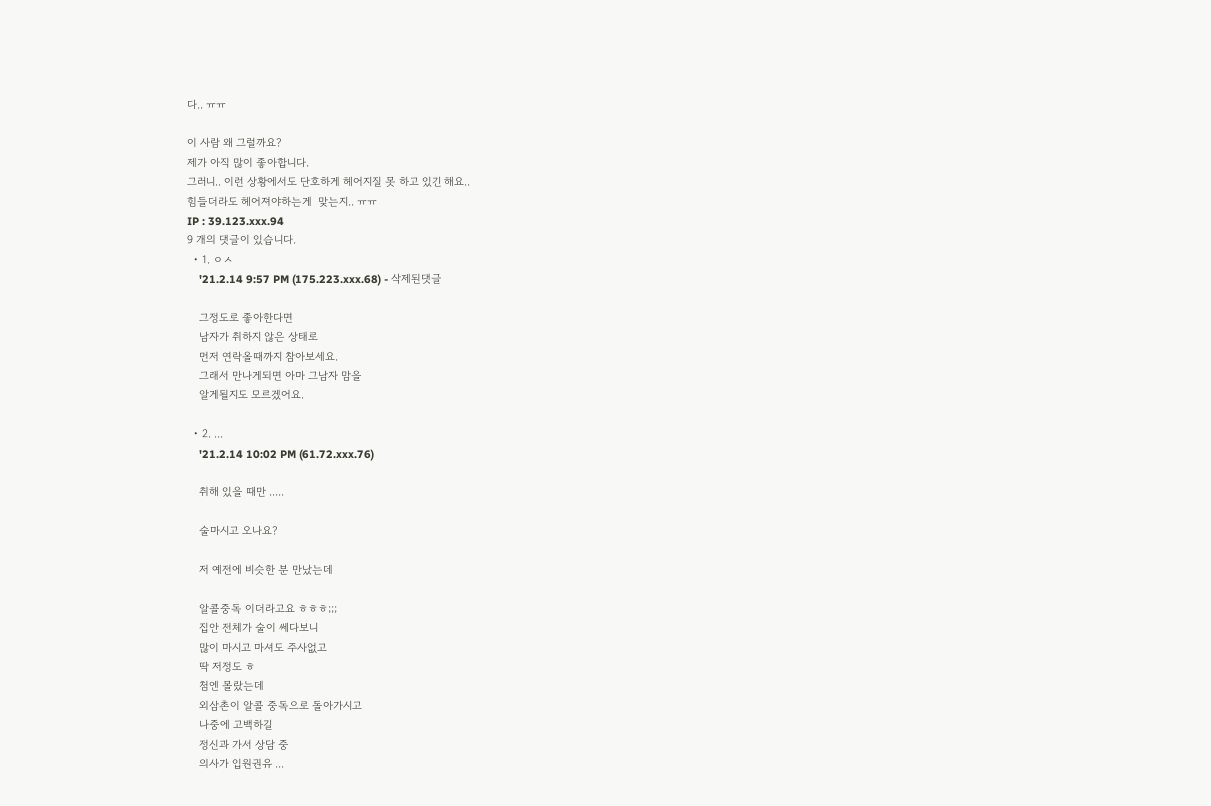다.. ㅠㅠ

이 사람 왜 그럴까요?
제가 아직 많이 좋아합니다.
그러니.. 이런 상황에서도 단호하게 헤어지질 못 하고 있긴 해요..
힘들더라도 헤어져야하는게  맞는지.. ㅠㅠ
IP : 39.123.xxx.94
9 개의 댓글이 있습니다.
  • 1. ㅇㅅ
    '21.2.14 9:57 PM (175.223.xxx.68) - 삭제된댓글

    그정도로 좋아한다면
    남자가 취하지 않은 상태로
    먼저 연락올때까지 참아보세요.
    그래서 만나게되면 아마 그남자 맘을
    알게될지도 모르겠어요.

  • 2. ...
    '21.2.14 10:02 PM (61.72.xxx.76)

    취해 있을 때만 .....

    술마시고 오나요?

    저 예전에 비슷한 분 만났는데

    알콜중독 이더라고요 ㅎㅎㅎ;;;
    집안 전체가 술이 쎄다보니
    많이 마시고 마셔도 주사없고
    딱 저정도 ㅎ
    첨엔 몰랐는데
    외삼촌이 알콜 중독으로 돌아가시고
    나중에 고백하길
    정신과 가서 상담 중
    의사가 입원권유 ...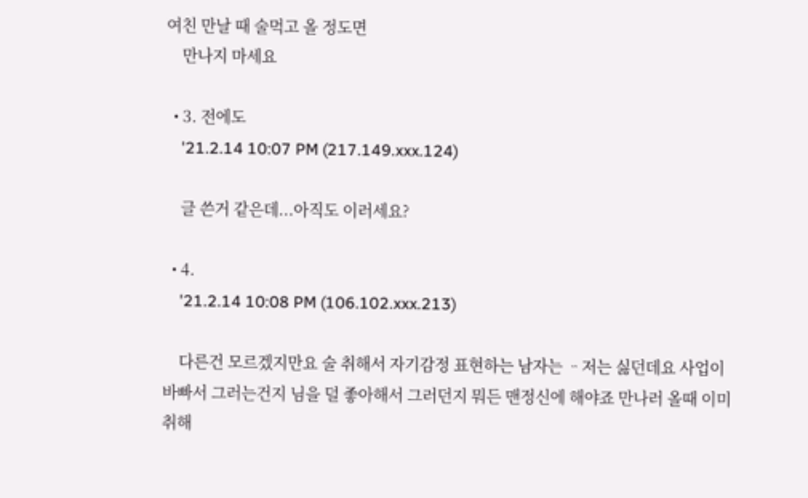여친 만날 때 술먹고 올 정도면
    만나지 마세요

  • 3. 전에도
    '21.2.14 10:07 PM (217.149.xxx.124)

    글 쓴거 같은데...아직도 이러세요?

  • 4.
    '21.2.14 10:08 PM (106.102.xxx.213)

    다른건 모르겠지만요 술 취해서 자기감정 표현하는 남자는 ᆢ저는 싫던데요 사업이 바빠서 그러는건지 님을 덜 좋아해서 그러던지 뭐든 맨정신에 해야죠 만나러 올때 이미 취해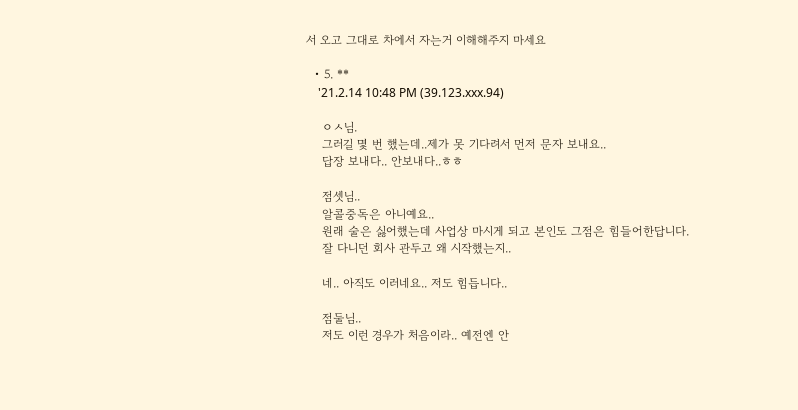서 오고 그대로 차에서 자는거 이해해주지 마세요

  • 5. **
    '21.2.14 10:48 PM (39.123.xxx.94)

    ㅇㅅ님.
    그러길 몇 번 했는데..제가 못 기다려서 먼저 문자 보내요..
    답장 보내다.. 안보내다..ㅎㅎ

    점셋님..
    알콜중독은 아니예요..
    원래 술은 싫어했는데 사업상 마시게 되고 본인도 그점은 힘들어한답니다.
    잘 다니던 회사 관두고 왜 시작했는지..

    네.. 아직도 이러네요.. 저도 힘듭니다..

    점둘님..
    저도 이런 경우가 처음이라.. 예전엔 안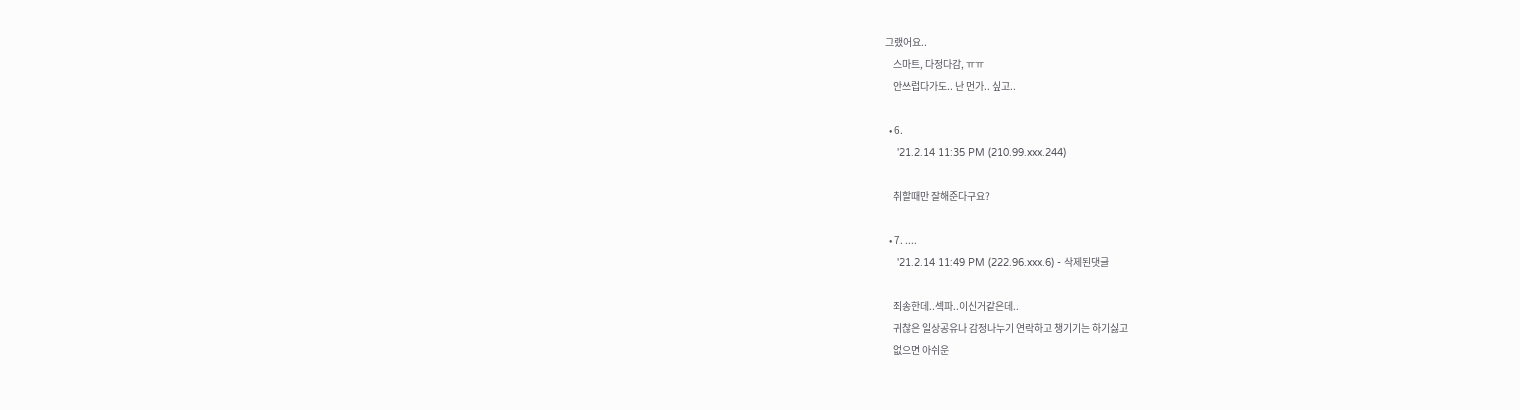그랬어요..
    스마트, 다정다감, ㅠㅠ
    안쓰럽다가도.. 난 먼가.. 싶고..

  • 6.
    '21.2.14 11:35 PM (210.99.xxx.244)

    취할때만 잘해준다구요?

  • 7. ....
    '21.2.14 11:49 PM (222.96.xxx.6) - 삭제된댓글

    죄송한데..섹파..이신거같은데..
    귀찮은 일상공유나 감정나누기 연락하고 챙기기는 하기싫고
    없으면 아쉬운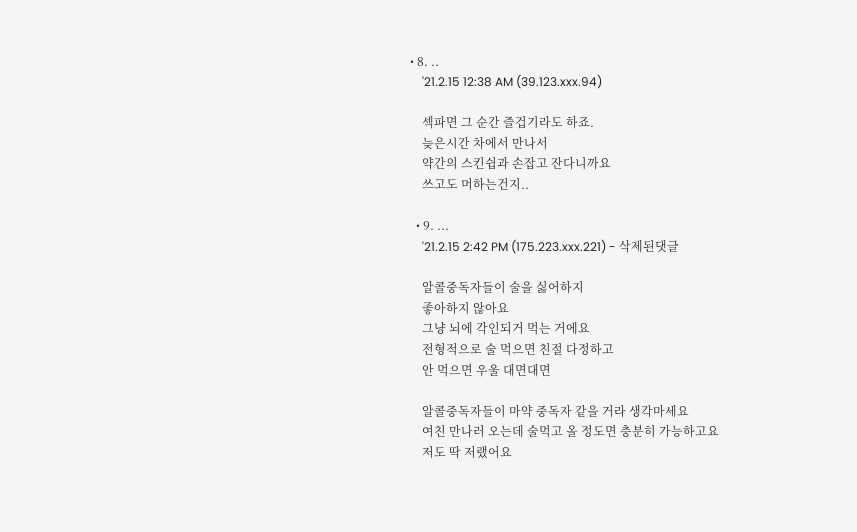• 8. ..
    '21.2.15 12:38 AM (39.123.xxx.94)

    섹파면 그 순간 즐겁기라도 하죠.
    늦은시간 차에서 만나서
    약간의 스킨쉽과 손잡고 잔다니까요
    쓰고도 머하는건지..

  • 9. ...
    '21.2.15 2:42 PM (175.223.xxx.221) - 삭제된댓글

    알콜중독자들이 술을 싫어하지
    좋아하지 않아요
    그냥 뇌에 각인되거 먹는 거에요
    전형적으로 술 먹으면 친절 다정하고
    안 먹으면 우울 대면대면

    알콜중독자들이 마약 중독자 같을 거라 생각마세요
    여친 만나러 오는데 술먹고 올 정도면 충분히 가능하고요
    저도 딱 저랬어요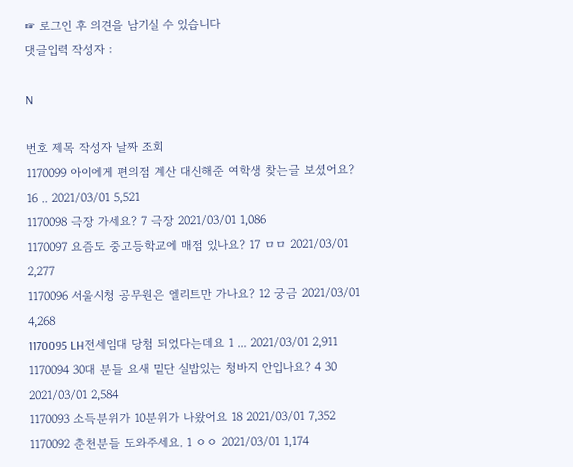☞ 로그인 후 의견을 남기실 수 있습니다
댓글입력 작성자 :

N

번호 제목 작성자 날짜 조회
1170099 아이에게 편의점 계산 대신해준 여학생 찾는글 보셨어요? 16 .. 2021/03/01 5,521
1170098 극장 가세요? 7 극장 2021/03/01 1,086
1170097 요즘도 중고등학교에 매점 있나요? 17 ㅁㅁ 2021/03/01 2,277
1170096 서울시청 공무원은 엘리트만 가나요? 12 궁금 2021/03/01 4,268
1170095 LH전세임대 당첨 되었다는데요 1 ... 2021/03/01 2,911
1170094 30대 분들 요새 밑단 실밥있는 청바지 안입나요? 4 30 2021/03/01 2,584
1170093 소득분위가 10분위가 나왔어요 18 2021/03/01 7,352
1170092 춘천분들 도와주세요. 1 ㅇㅇ 2021/03/01 1,174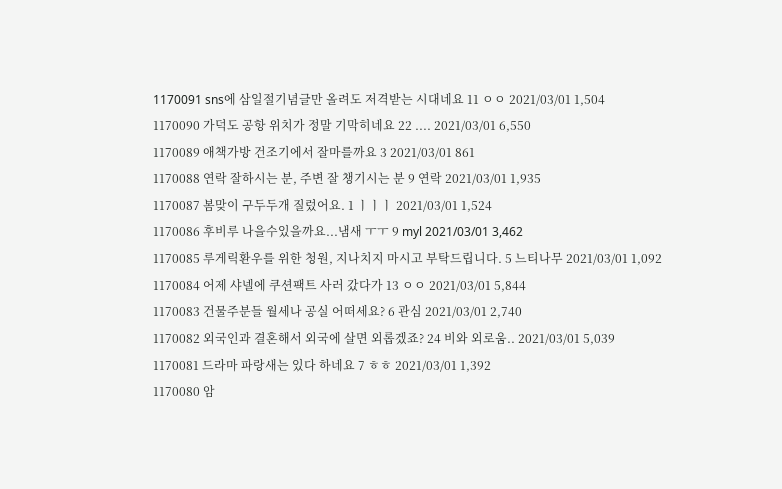1170091 sns에 삼일절기념글만 올려도 저격받는 시대네요 11 ㅇㅇ 2021/03/01 1,504
1170090 가덕도 공항 위치가 정말 기막히네요 22 .... 2021/03/01 6,550
1170089 애책가방 건조기에서 잘마를까요 3 2021/03/01 861
1170088 연락 잘하시는 분, 주변 잘 챙기시는 분 9 연락 2021/03/01 1,935
1170087 봄맞이 구두두개 질렀어요. 1 ㅣㅣㅣ 2021/03/01 1,524
1170086 후비루 나을수있을까요...냄새 ㅜㅜ 9 myl 2021/03/01 3,462
1170085 루게릭환우를 위한 청원, 지나치지 마시고 부탁드립니다. 5 느티나무 2021/03/01 1,092
1170084 어제 샤넬에 쿠션팩트 사러 갔다가 13 ㅇㅇ 2021/03/01 5,844
1170083 건물주분들 월세나 공실 어떠세요? 6 관심 2021/03/01 2,740
1170082 외국인과 결혼해서 외국에 살면 외롭겠죠? 24 비와 외로움.. 2021/03/01 5,039
1170081 드라마 파랑새는 있다 하네요 7 ㅎㅎ 2021/03/01 1,392
1170080 암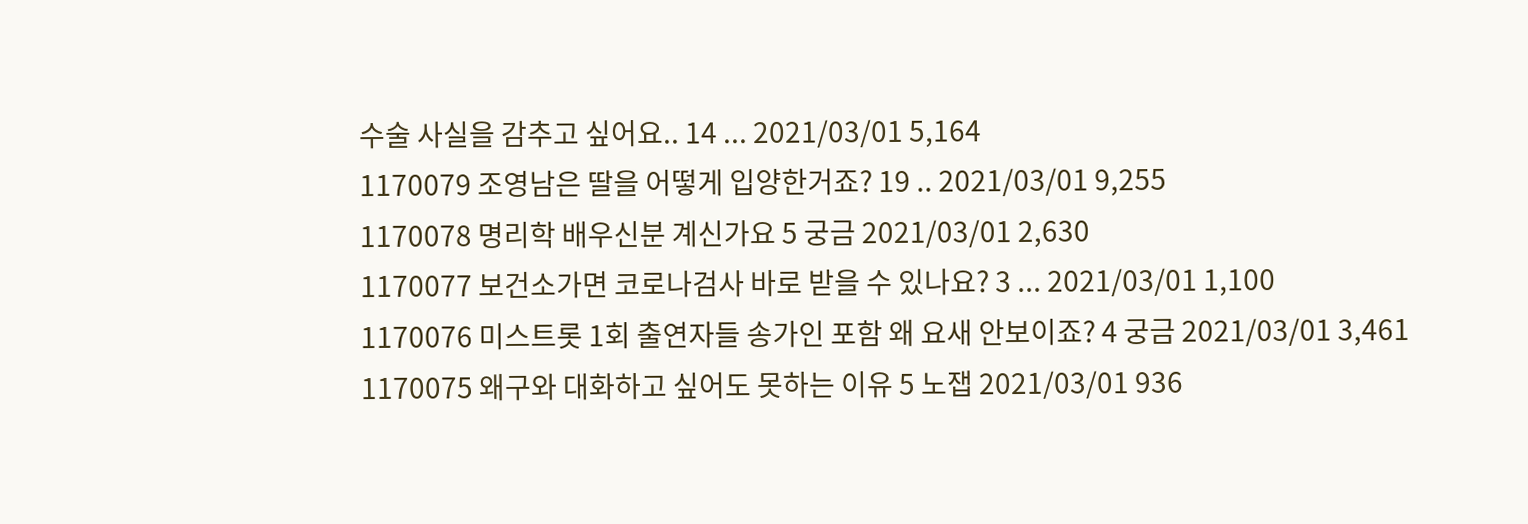수술 사실을 감추고 싶어요.. 14 ... 2021/03/01 5,164
1170079 조영남은 딸을 어떻게 입양한거죠? 19 .. 2021/03/01 9,255
1170078 명리학 배우신분 계신가요 5 궁금 2021/03/01 2,630
1170077 보건소가면 코로나검사 바로 받을 수 있나요? 3 ... 2021/03/01 1,100
1170076 미스트롯 1회 출연자들 송가인 포함 왜 요새 안보이죠? 4 궁금 2021/03/01 3,461
1170075 왜구와 대화하고 싶어도 못하는 이유 5 노잽 2021/03/01 936